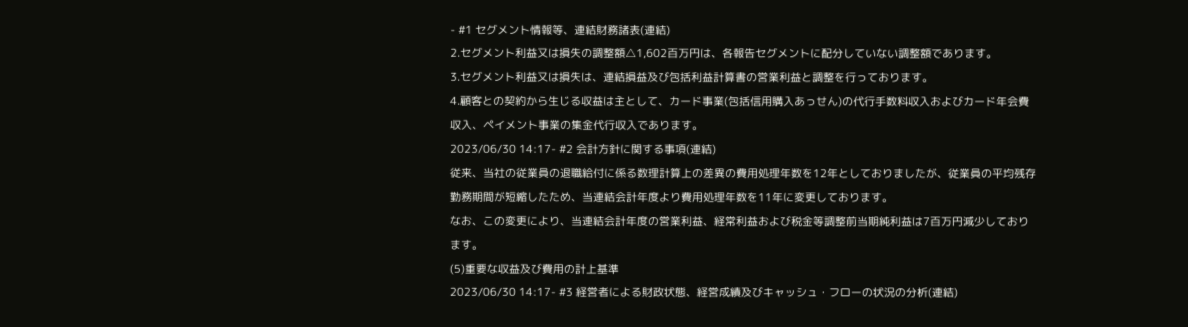- #1 セグメント情報等、連結財務諸表(連結)
2.セグメント利益又は損失の調整額△1,602百万円は、各報告セグメントに配分していない調整額であります。
3.セグメント利益又は損失は、連結損益及び包括利益計算書の営業利益と調整を行っております。
4.顧客との契約から生じる収益は主として、カード事業(包括信用購入あっせん)の代行手数料収入およびカード年会費収入、ペイメント事業の集金代行収入であります。
2023/06/30 14:17- #2 会計方針に関する事項(連結)
従来、当社の従業員の退職給付に係る数理計算上の差異の費用処理年数を12年としておりましたが、従業員の平均残存勤務期間が短縮したため、当連結会計年度より費用処理年数を11年に変更しております。
なお、この変更により、当連結会計年度の営業利益、経常利益および税金等調整前当期純利益は7百万円減少しております。
(5)重要な収益及び費用の計上基準
2023/06/30 14:17- #3 経営者による財政状態、経営成績及びキャッシュ・フローの状況の分析(連結)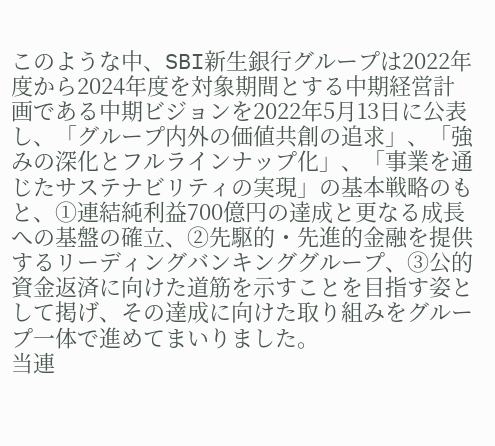このような中、SBI新生銀行グループは2022年度から2024年度を対象期間とする中期経営計画である中期ビジョンを2022年5月13日に公表し、「グループ内外の価値共創の追求」、「強みの深化とフルラインナップ化」、「事業を通じたサステナビリティの実現」の基本戦略のもと、①連結純利益700億円の達成と更なる成長への基盤の確立、②先駆的・先進的金融を提供するリーディングバンキンググループ、③公的資金返済に向けた道筋を示すことを目指す姿として掲げ、その達成に向けた取り組みをグループ一体で進めてまいりました。
当連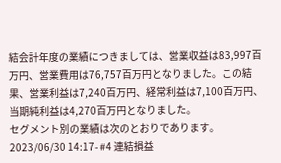結会計年度の業績につきましては、営業収益は83,997百万円、営業費用は76,757百万円となりました。この結果、営業利益は7,240百万円、経常利益は7,100百万円、当期純利益は4,270百万円となりました。
セグメント別の業績は次のとおりであります。
2023/06/30 14:17- #4 連結損益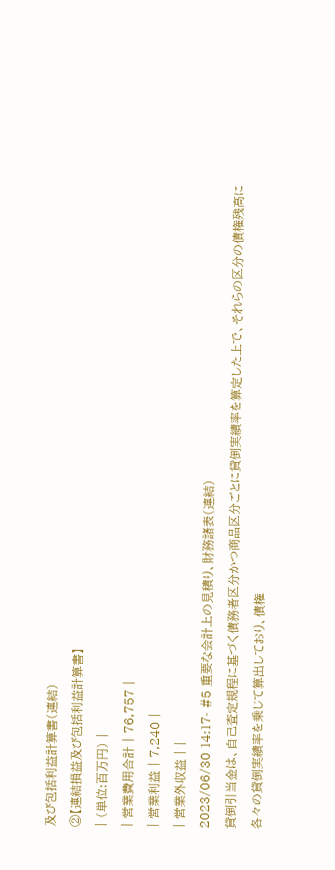及び包括利益計算書(連結)
②【連結損益及び包括利益計算書】
| (単位:百万円) |
| 営業費用合計 | 76,757 |
| 営業利益 | 7,240 |
| 営業外収益 | |
2023/06/30 14:17- #5 重要な会計上の見積り、財務諸表(連結)
貸倒引当金は、自己査定規程に基づく債務者区分かつ商品区分ごとに貸倒実績率を算定した上で、それらの区分の債権残高に各々の貸倒実績率を乗じて算出しており、債権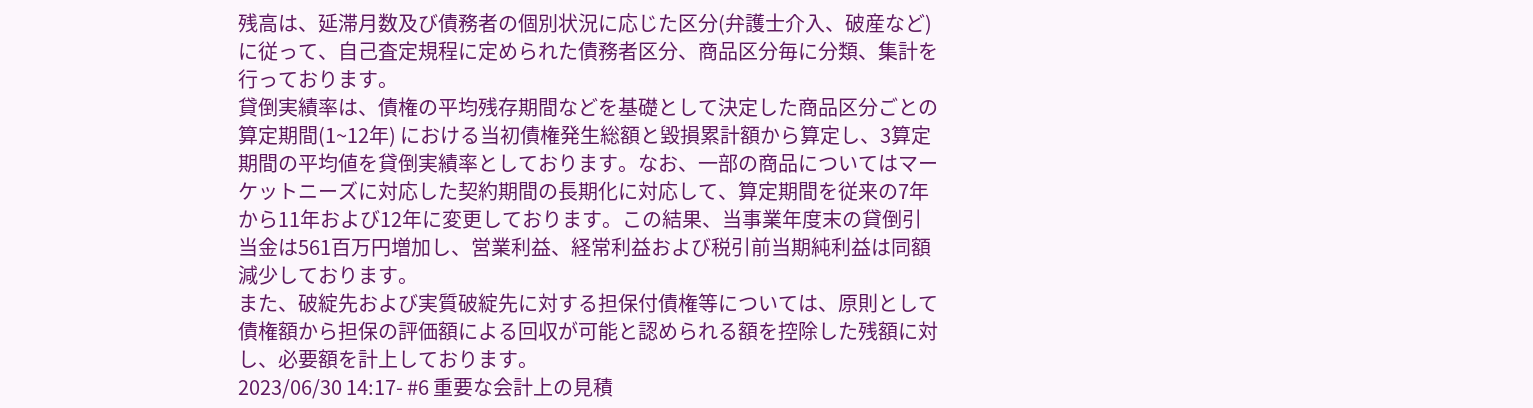残高は、延滞月数及び債務者の個別状況に応じた区分(弁護士介入、破産など)に従って、自己査定規程に定められた債務者区分、商品区分毎に分類、集計を行っております。
貸倒実績率は、債権の平均残存期間などを基礎として決定した商品区分ごとの算定期間(1~12年) における当初債権発生総額と毀損累計額から算定し、3算定期間の平均値を貸倒実績率としております。なお、一部の商品についてはマーケットニーズに対応した契約期間の長期化に対応して、算定期間を従来の7年から11年および12年に変更しております。この結果、当事業年度末の貸倒引当金は561百万円増加し、営業利益、経常利益および税引前当期純利益は同額減少しております。
また、破綻先および実質破綻先に対する担保付債権等については、原則として債権額から担保の評価額による回収が可能と認められる額を控除した残額に対し、必要額を計上しております。
2023/06/30 14:17- #6 重要な会計上の見積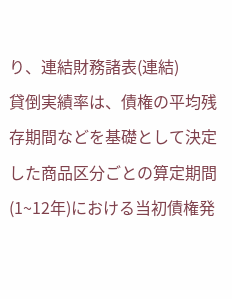り、連結財務諸表(連結)
貸倒実績率は、債権の平均残存期間などを基礎として決定した商品区分ごとの算定期間(1~12年)における当初債権発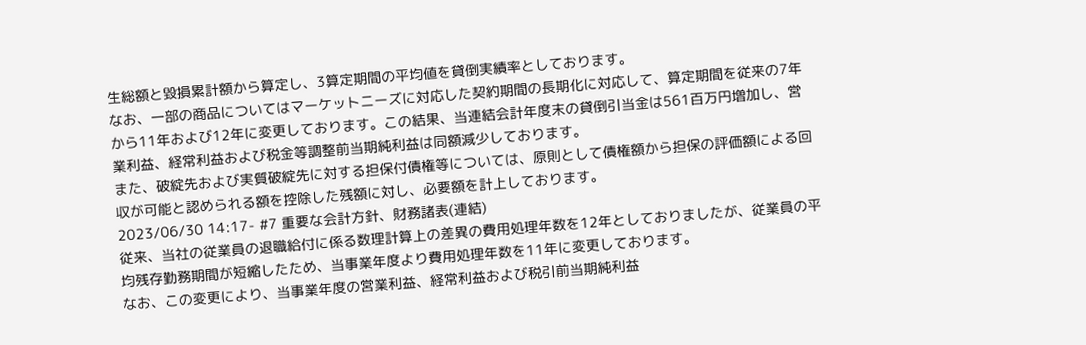生総額と毀損累計額から算定し、3算定期間の平均値を貸倒実績率としております。
なお、一部の商品についてはマーケットニーズに対応した契約期間の長期化に対応して、算定期間を従来の7年から11年および12年に変更しております。この結果、当連結会計年度末の貸倒引当金は561百万円増加し、営業利益、経常利益および税金等調整前当期純利益は同額減少しております。
また、破綻先および実質破綻先に対する担保付債権等については、原則として債権額から担保の評価額による回収が可能と認められる額を控除した残額に対し、必要額を計上しております。
2023/06/30 14:17- #7 重要な会計方針、財務諸表(連結)
従来、当社の従業員の退職給付に係る数理計算上の差異の費用処理年数を12年としておりましたが、従業員の平均残存勤務期間が短縮したため、当事業年度より費用処理年数を11年に変更しております。
なお、この変更により、当事業年度の営業利益、経常利益および税引前当期純利益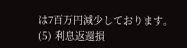は7百万円減少しております。
(5) 利息返還損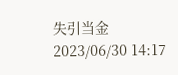失引当金
2023/06/30 14:17